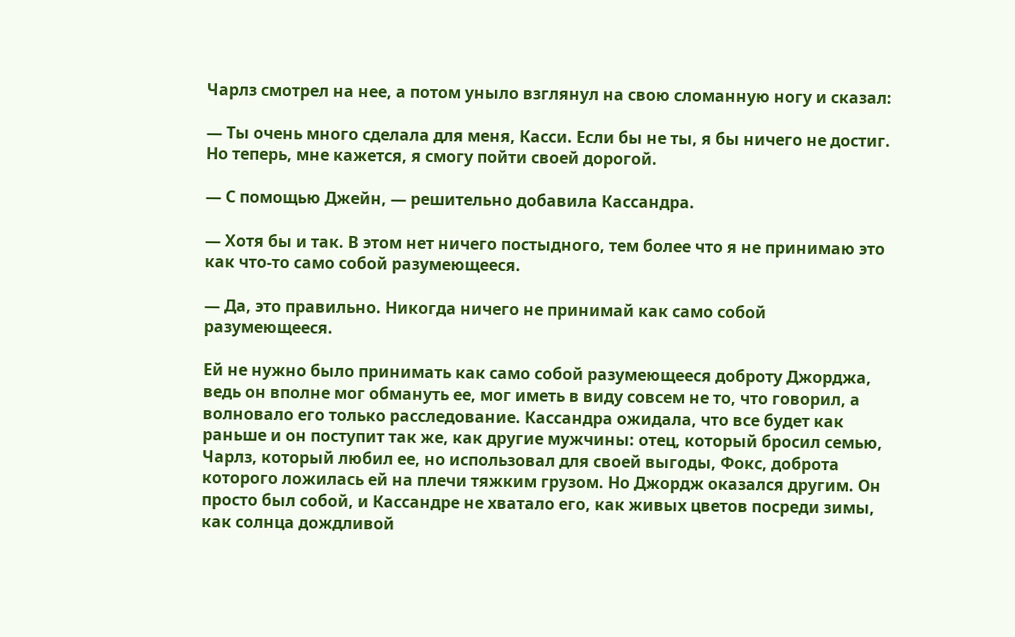Чарлз смотрел на нее, а потом уныло взглянул на свою сломанную ногу и сказал:

— Ты очень много сделала для меня, Касси. Если бы не ты, я бы ничего не достиг. Но теперь, мне кажется, я смогу пойти своей дорогой.

— С помощью Джейн, — решительно добавила Кассандра.

— Хотя бы и так. В этом нет ничего постыдного, тем более что я не принимаю это как что-то само собой разумеющееся.

— Да, это правильно. Никогда ничего не принимай как само собой разумеющееся.

Ей не нужно было принимать как само собой разумеющееся доброту Джорджа, ведь он вполне мог обмануть ее, мог иметь в виду совсем не то, что говорил, а волновало его только расследование. Кассандра ожидала, что все будет как раньше и он поступит так же, как другие мужчины: отец, который бросил семью, Чарлз, который любил ее, но использовал для своей выгоды, Фокс, доброта которого ложилась ей на плечи тяжким грузом. Но Джордж оказался другим. Он просто был собой, и Кассандре не хватало его, как живых цветов посреди зимы, как солнца дождливой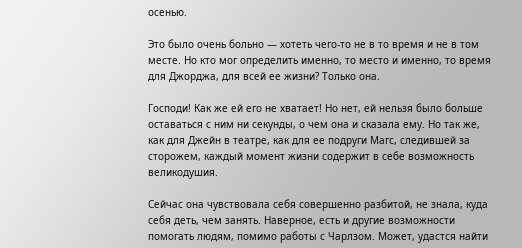осенью.

Это было очень больно — хотеть чего-то не в то время и не в том месте. Но кто мог определить именно, то место и именно, то время для Джорджа, для всей ее жизни? Только она.

Господи! Как же ей его не хватает! Но нет, ей нельзя было больше оставаться с ним ни секунды, о чем она и сказала ему. Но так же, как для Джейн в театре, как для ее подруги Магc, следившей за сторожем, каждый момент жизни содержит в себе возможность великодушия.

Сейчас она чувствовала себя совершенно разбитой, не знала, куда себя деть, чем занять. Наверное, есть и другие возможности помогать людям, помимо работы с Чарлзом. Может, удастся найти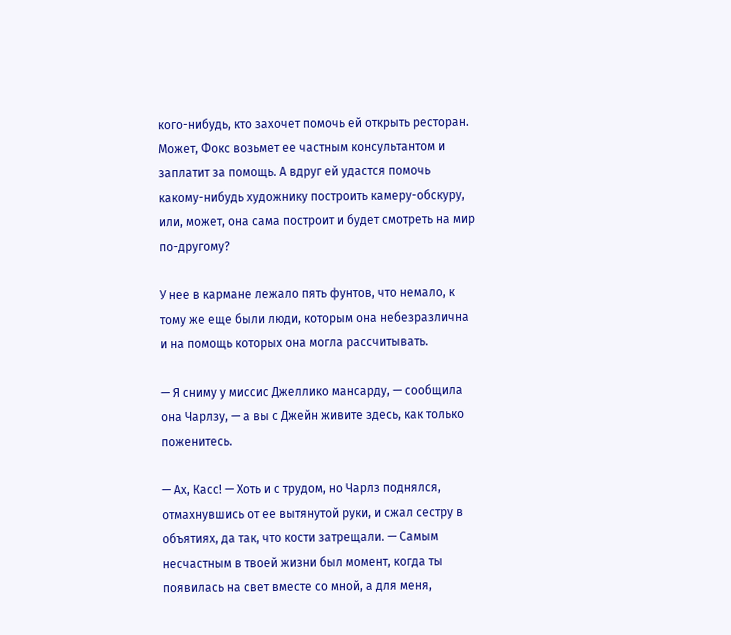кого-нибудь, кто захочет помочь ей открыть ресторан. Может, Фокс возьмет ее частным консультантом и заплатит за помощь. А вдруг ей удастся помочь какому-нибудь художнику построить камеру-обскуру, или, может, она сама построит и будет смотреть на мир по-другому?

У нее в кармане лежало пять фунтов, что немало, к тому же еще были люди, которым она небезразлична и на помощь которых она могла рассчитывать.

— Я сниму у миссис Джеллико мансарду, — сообщила она Чарлзу, — а вы с Джейн живите здесь, как только поженитесь.

— Ах, Касс! — Хоть и с трудом, но Чарлз поднялся, отмахнувшись от ее вытянутой руки, и сжал сестру в объятиях, да так, что кости затрещали. — Самым несчастным в твоей жизни был момент, когда ты появилась на свет вместе со мной, а для меня,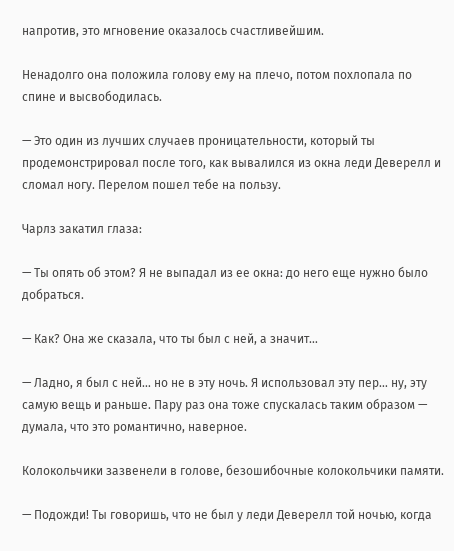напротив, это мгновение оказалось счастливейшим.

Ненадолго она положила голову ему на плечо, потом похлопала по спине и высвободилась.

— Это один из лучших случаев проницательности, который ты продемонстрировал после того, как вывалился из окна леди Деверелл и сломал ногу. Перелом пошел тебе на пользу.

Чарлз закатил глаза:

— Ты опять об этом? Я не выпадал из ее окна: до него еще нужно было добраться.

— Как? Она же сказала, что ты был с ней, а значит…

— Ладно, я был с ней… но не в эту ночь. Я использовал эту пер… ну, эту самую вещь и раньше. Пару раз она тоже спускалась таким образом — думала, что это романтично, наверное.

Колокольчики зазвенели в голове, безошибочные колокольчики памяти.

— Подожди! Ты говоришь, что не был у леди Деверелл той ночью, когда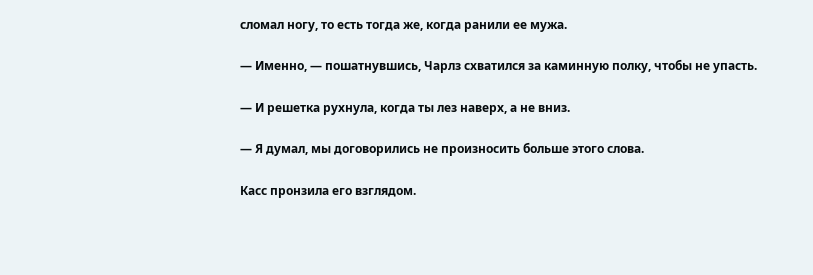сломал ногу, то есть тогда же, когда ранили ее мужа.

— Именно, — пошатнувшись, Чарлз схватился за каминную полку, чтобы не упасть.

— И решетка рухнула, когда ты лез наверх, а не вниз.

— Я думал, мы договорились не произносить больше этого слова.

Касс пронзила его взглядом.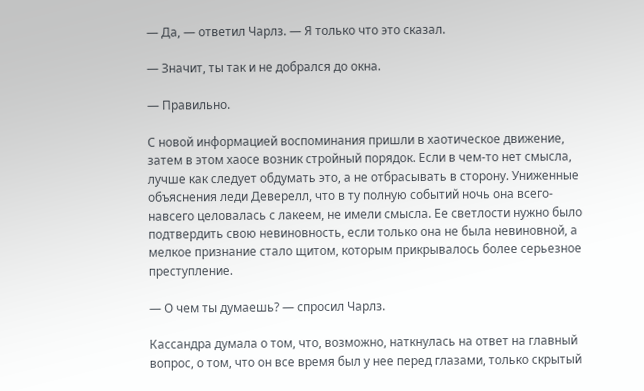— Да, — ответил Чарлз. — Я только что это сказал.

— Значит, ты так и не добрался до окна.

— Правильно.

С новой информацией воспоминания пришли в хаотическое движение, затем в этом хаосе возник стройный порядок. Если в чем-то нет смысла, лучше как следует обдумать это, а не отбрасывать в сторону. Униженные объяснения леди Деверелл, что в ту полную событий ночь она всего-навсего целовалась с лакеем, не имели смысла. Ее светлости нужно было подтвердить свою невиновность, если только она не была невиновной, а мелкое признание стало щитом, которым прикрывалось более серьезное преступление.

— О чем ты думаешь? — спросил Чарлз.

Кассандра думала о том, что, возможно, наткнулась на ответ на главный вопрос, о том, что он все время был у нее перед глазами, только скрытый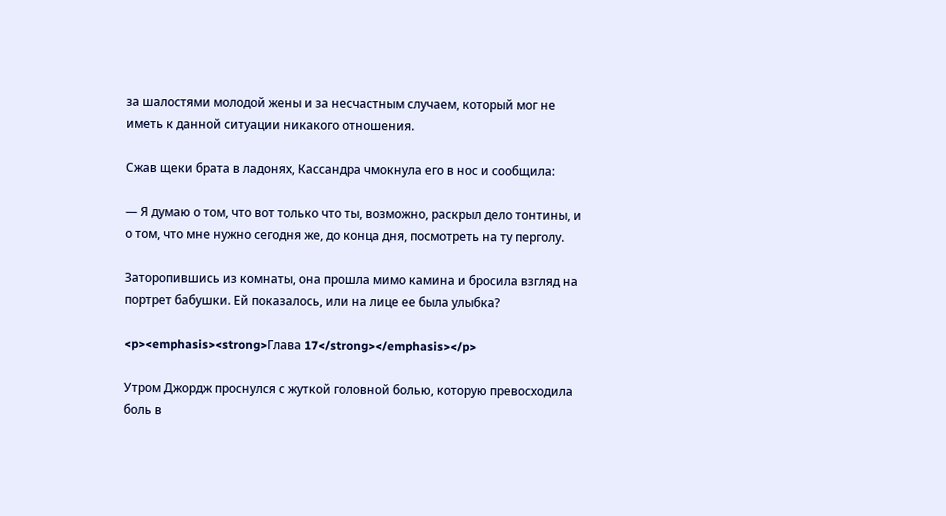за шалостями молодой жены и за несчастным случаем, который мог не иметь к данной ситуации никакого отношения.

Сжав щеки брата в ладонях, Кассандра чмокнула его в нос и сообщила:

— Я думаю о том, что вот только что ты, возможно, раскрыл дело тонтины, и о том, что мне нужно сегодня же, до конца дня, посмотреть на ту перголу.

Заторопившись из комнаты, она прошла мимо камина и бросила взгляд на портрет бабушки. Ей показалось, или на лице ее была улыбка?

<p><emphasis><strong>Глава 17</strong></emphasis></p>

Утром Джордж проснулся с жуткой головной болью, которую превосходила боль в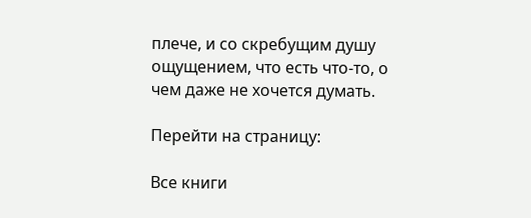плече, и со скребущим душу ощущением, что есть что-то, о чем даже не хочется думать.

Перейти на страницу:

Все книги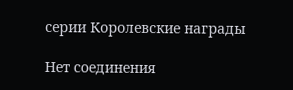серии Королевские награды

Нет соединения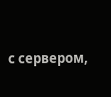с сервером,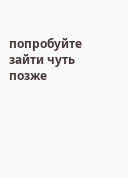попробуйте зайти чуть позже